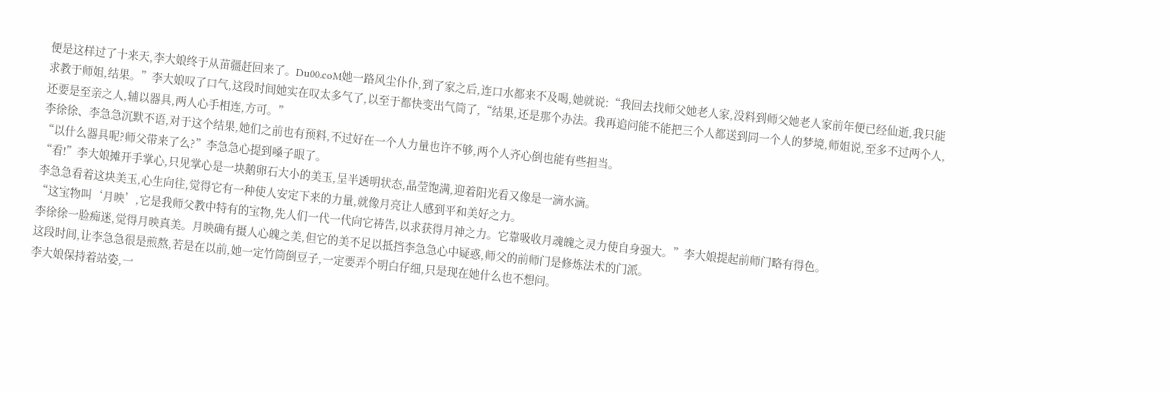便是这样过了十来天,李大娘终于从苗疆赶回来了。Du00.coM她一路风尘仆仆,到了家之后,连口水都来不及喝,她就说:“我回去找师父她老人家,没料到师父她老人家前年便已经仙逝,我只能求教于师姐,结果。”李大娘叹了口气,这段时间她实在叹太多气了,以至于都快变出气筒了,“结果,还是那个办法。我再追问能不能把三个人都送到同一个人的梦境,师姐说,至多不过两个人,还要是至亲之人,辅以器具,两人心手相连,方可。”
李徐徐、李急急沉默不语,对于这个结果,她们之前也有预料,不过好在一个人力量也许不够,两个人齐心倒也能有些担当。
“以什么器具呢?师父带来了么?”李急急心提到嗓子眼了。
“看!”李大娘摊开手掌心,只见掌心是一块鹅卵石大小的美玉,呈半透明状态,晶莹饱满,迎着阳光看又像是一滴水滴。
李急急看着这块美玉,心生向往,觉得它有一种使人安定下来的力量,就像月亮让人感到平和美好之力。
“这宝物叫‘月映’,它是我师父教中特有的宝物,先人们一代一代向它祷告,以求获得月神之力。它靠吸收月魂魄之灵力使自身强大。”李大娘提起前师门略有得色。
李徐徐一脸痴迷,觉得月映真美。月映确有摄人心魄之美,但它的美不足以抵挡李急急心中疑惑,师父的前师门是修炼法术的门派。
这段时间,让李急急很是煎熬,若是在以前,她一定竹筒倒豆子,一定要弄个明白仔细,只是现在她什么也不想问。
李大娘保持着站姿,一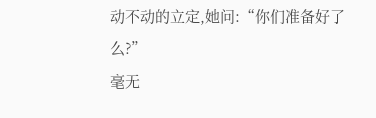动不动的立定,她问:“你们准备好了么?”
毫无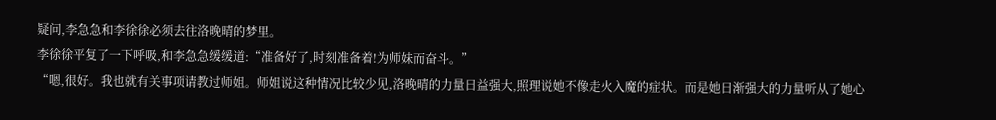疑问,李急急和李徐徐必须去往洛晚晴的梦里。
李徐徐平复了一下呼吸,和李急急缓缓道:“准备好了,时刻准备着!为师妹而奋斗。”
“嗯,很好。我也就有关事项请教过师姐。师姐说这种情况比较少见,洛晚晴的力量日益强大,照理说她不像走火入魔的症状。而是她日渐强大的力量听从了她心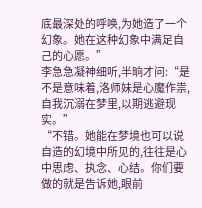底最深处的呼唤,为她造了一个幻象。她在这种幻象中满足自己的心愿。”
李急急凝神细听,半晌才问:“是不是意味着,洛师妹是心魔作祟,自我沉溺在梦里,以期逃避现实。”
“不错。她能在梦境也可以说自造的幻境中所见的,往往是心中思虑、执念、心结。你们要做的就是告诉她,眼前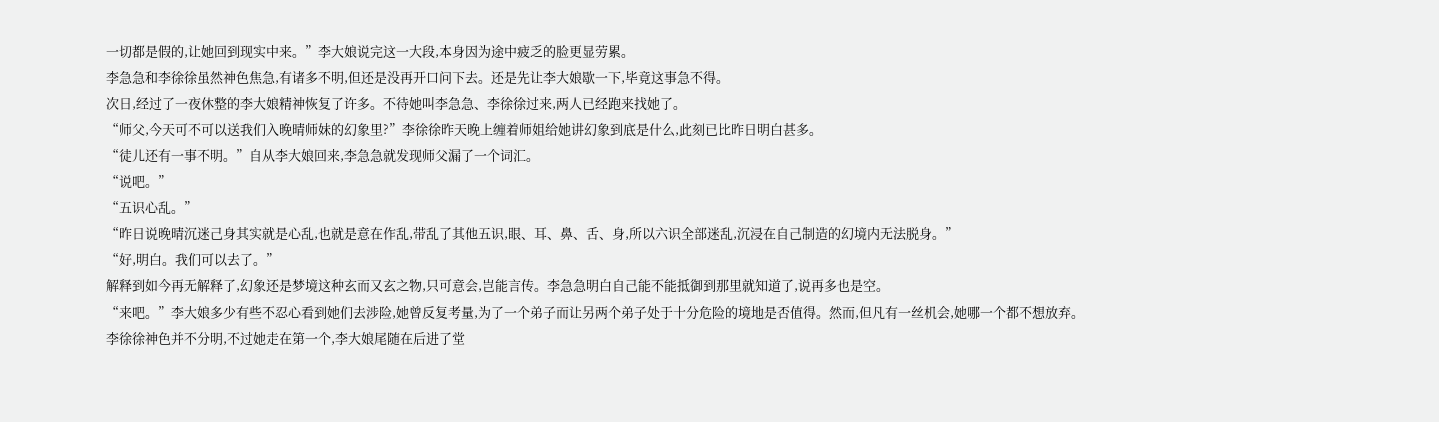一切都是假的,让她回到现实中来。”李大娘说完这一大段,本身因为途中疲乏的脸更显劳累。
李急急和李徐徐虽然神色焦急,有诸多不明,但还是没再开口问下去。还是先让李大娘歇一下,毕竟这事急不得。
次日,经过了一夜休整的李大娘精神恢复了许多。不待她叫李急急、李徐徐过来,两人已经跑来找她了。
“师父,今天可不可以送我们入晚晴师妹的幻象里?”李徐徐昨天晚上缠着师姐给她讲幻象到底是什么,此刻已比昨日明白甚多。
“徒儿还有一事不明。”自从李大娘回来,李急急就发现师父漏了一个词汇。
“说吧。”
“五识心乱。”
“昨日说晚晴沉迷己身其实就是心乱,也就是意在作乱,带乱了其他五识,眼、耳、鼻、舌、身,所以六识全部迷乱,沉浸在自己制造的幻境内无法脱身。”
“好,明白。我们可以去了。”
解释到如今再无解释了,幻象还是梦境这种玄而又玄之物,只可意会,岂能言传。李急急明白自己能不能抵御到那里就知道了,说再多也是空。
“来吧。”李大娘多少有些不忍心看到她们去涉险,她曾反复考量,为了一个弟子而让另两个弟子处于十分危险的境地是否值得。然而,但凡有一丝机会,她哪一个都不想放弃。
李徐徐神色并不分明,不过她走在第一个,李大娘尾随在后进了堂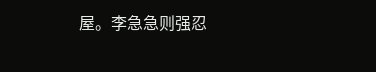屋。李急急则强忍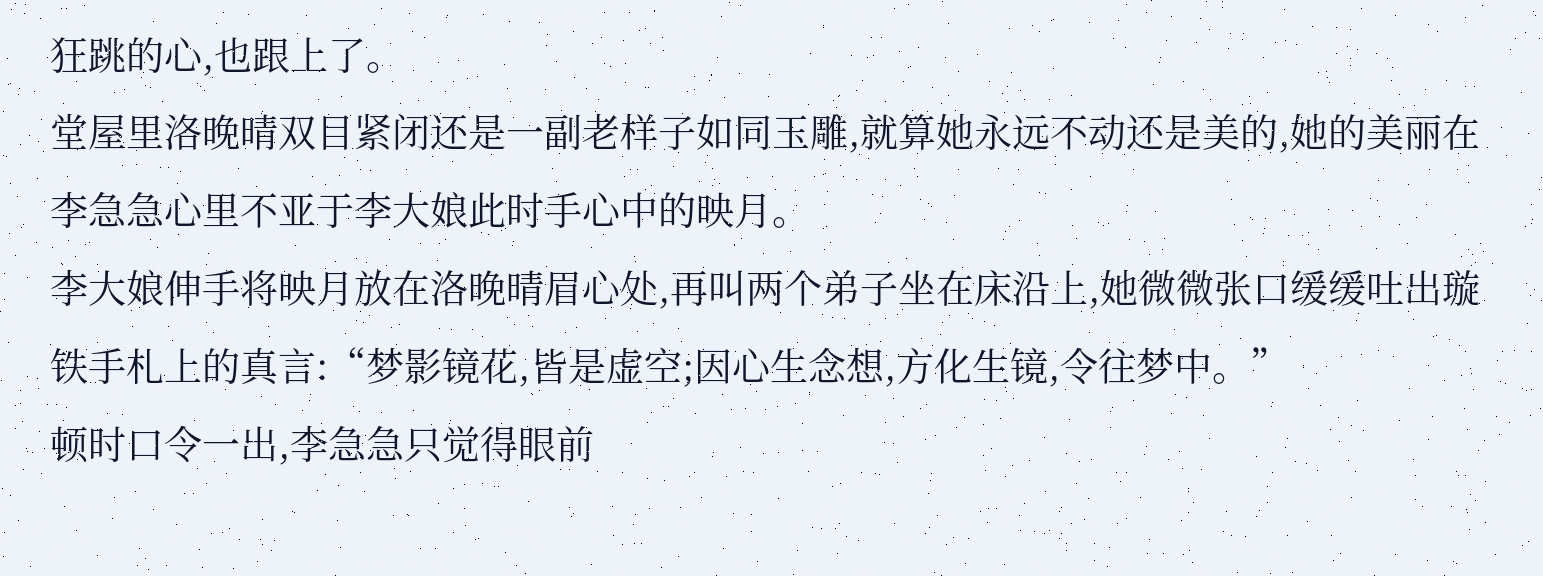狂跳的心,也跟上了。
堂屋里洛晚晴双目紧闭还是一副老样子如同玉雕,就算她永远不动还是美的,她的美丽在李急急心里不亚于李大娘此时手心中的映月。
李大娘伸手将映月放在洛晚晴眉心处,再叫两个弟子坐在床沿上,她微微张口缓缓吐出璇铁手札上的真言:“梦影镜花,皆是虚空;因心生念想,方化生镜,令往梦中。”
顿时口令一出,李急急只觉得眼前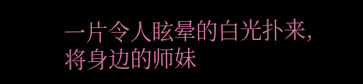一片令人眩晕的白光扑来,将身边的师妹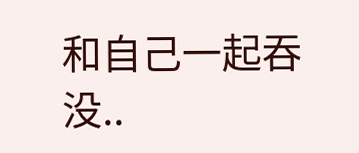和自己一起吞没..